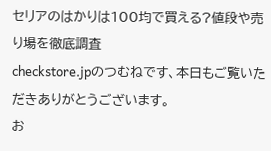セリアのはかりは100均で買える?値段や売り場を徹底調査
checkstore.jpのつむねです、本日もご覧いただきありがとうございます。
お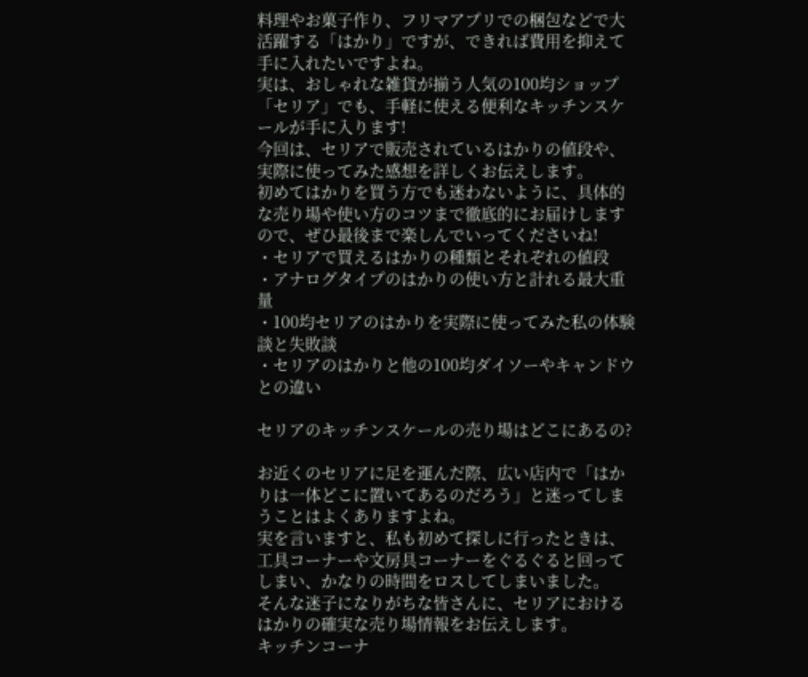料理やお菓子作り、フリマアプリでの梱包などで大活躍する「はかり」ですが、できれば費用を抑えて手に入れたいですよね。
実は、おしゃれな雑貨が揃う人気の100均ショップ「セリア」でも、手軽に使える便利なキッチンスケールが手に入ります!
今回は、セリアで販売されているはかりの値段や、実際に使ってみた感想を詳しくお伝えします。
初めてはかりを買う方でも迷わないように、具体的な売り場や使い方のコツまで徹底的にお届けしますので、ぜひ最後まで楽しんでいってくださいね!
・セリアで買えるはかりの種類とそれぞれの値段
・アナログタイプのはかりの使い方と計れる最大重量
・100均セリアのはかりを実際に使ってみた私の体験談と失敗談
・セリアのはかりと他の100均ダイソーやキャンドウとの違い

セリアのキッチンスケールの売り場はどこにあるの?

お近くのセリアに足を運んだ際、広い店内で「はかりは一体どこに置いてあるのだろう」と迷ってしまうことはよくありますよね。
実を言いますと、私も初めて探しに行ったときは、工具コーナーや文房具コーナーをぐるぐると回ってしまい、かなりの時間をロスしてしまいました。
そんな迷子になりがちな皆さんに、セリアにおけるはかりの確実な売り場情報をお伝えします。
キッチンコーナ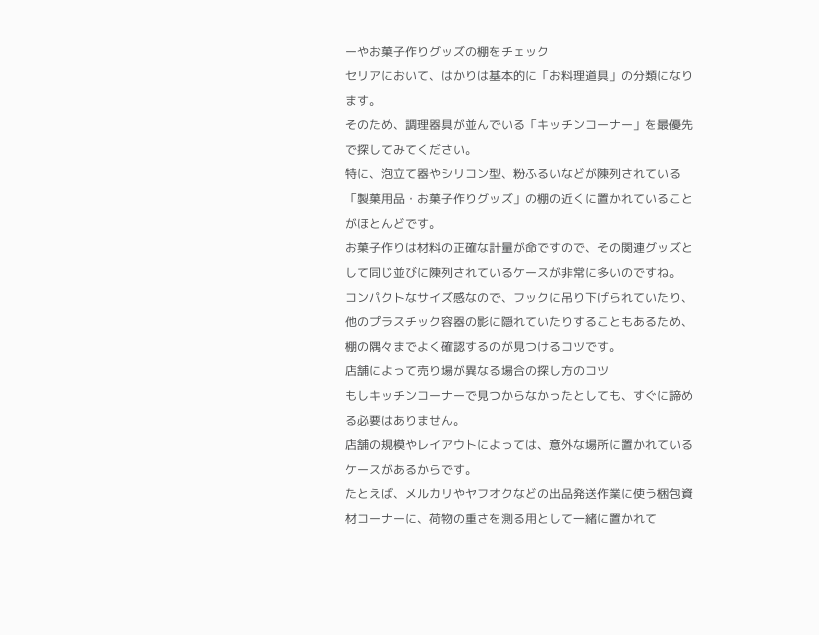ーやお菓子作りグッズの棚をチェック
セリアにおいて、はかりは基本的に「お料理道具」の分類になります。
そのため、調理器具が並んでいる「キッチンコーナー」を最優先で探してみてください。
特に、泡立て器やシリコン型、粉ふるいなどが陳列されている「製菓用品・お菓子作りグッズ」の棚の近くに置かれていることがほとんどです。
お菓子作りは材料の正確な計量が命ですので、その関連グッズとして同じ並びに陳列されているケースが非常に多いのですね。
コンパクトなサイズ感なので、フックに吊り下げられていたり、他のプラスチック容器の影に隠れていたりすることもあるため、棚の隅々までよく確認するのが見つけるコツです。
店舗によって売り場が異なる場合の探し方のコツ
もしキッチンコーナーで見つからなかったとしても、すぐに諦める必要はありません。
店舗の規模やレイアウトによっては、意外な場所に置かれているケースがあるからです。
たとえば、メルカリやヤフオクなどの出品発送作業に使う梱包資材コーナーに、荷物の重さを測る用として一緒に置かれて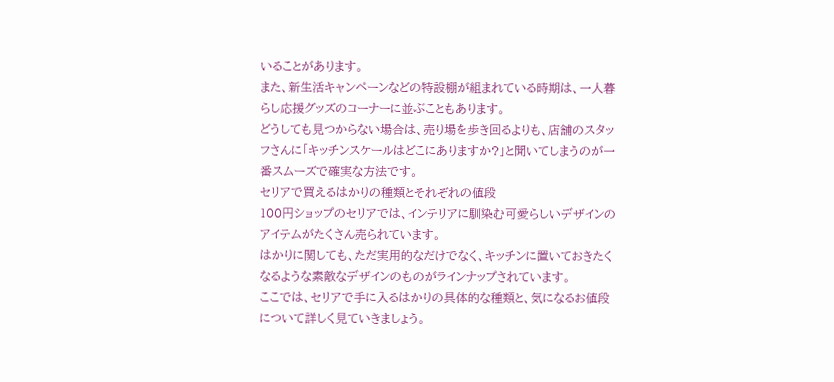いることがあります。
また、新生活キャンペーンなどの特設棚が組まれている時期は、一人暮らし応援グッズのコーナーに並ぶこともあります。
どうしても見つからない場合は、売り場を歩き回るよりも、店舗のスタッフさんに「キッチンスケールはどこにありますか?」と聞いてしまうのが一番スムーズで確実な方法です。
セリアで買えるはかりの種類とそれぞれの値段
100円ショップのセリアでは、インテリアに馴染む可愛らしいデザインのアイテムがたくさん売られています。
はかりに関しても、ただ実用的なだけでなく、キッチンに置いておきたくなるような素敵なデザインのものがラインナップされています。
ここでは、セリアで手に入るはかりの具体的な種類と、気になるお値段について詳しく見ていきましょう。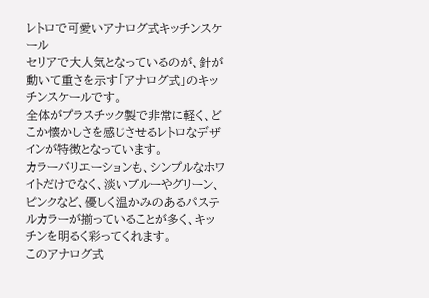レトロで可愛いアナログ式キッチンスケール
セリアで大人気となっているのが、針が動いて重さを示す「アナログ式」のキッチンスケールです。
全体がプラスチック製で非常に軽く、どこか懐かしさを感じさせるレトロなデザインが特徴となっています。
カラーバリエーションも、シンプルなホワイトだけでなく、淡いブルーやグリーン、ピンクなど、優しく温かみのあるパステルカラーが揃っていることが多く、キッチンを明るく彩ってくれます。
このアナログ式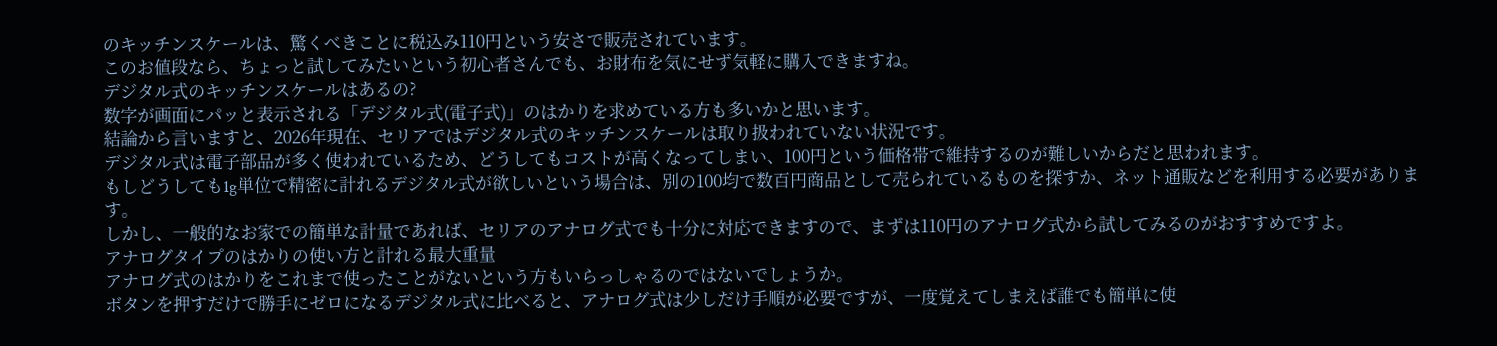のキッチンスケールは、驚くべきことに税込み110円という安さで販売されています。
このお値段なら、ちょっと試してみたいという初心者さんでも、お財布を気にせず気軽に購入できますね。
デジタル式のキッチンスケールはあるの?
数字が画面にパッと表示される「デジタル式(電子式)」のはかりを求めている方も多いかと思います。
結論から言いますと、2026年現在、セリアではデジタル式のキッチンスケールは取り扱われていない状況です。
デジタル式は電子部品が多く使われているため、どうしてもコストが高くなってしまい、100円という価格帯で維持するのが難しいからだと思われます。
もしどうしても1g単位で精密に計れるデジタル式が欲しいという場合は、別の100均で数百円商品として売られているものを探すか、ネット通販などを利用する必要があります。
しかし、一般的なお家での簡単な計量であれば、セリアのアナログ式でも十分に対応できますので、まずは110円のアナログ式から試してみるのがおすすめですよ。
アナログタイプのはかりの使い方と計れる最大重量
アナログ式のはかりをこれまで使ったことがないという方もいらっしゃるのではないでしょうか。
ボタンを押すだけで勝手にゼロになるデジタル式に比べると、アナログ式は少しだけ手順が必要ですが、一度覚えてしまえば誰でも簡単に使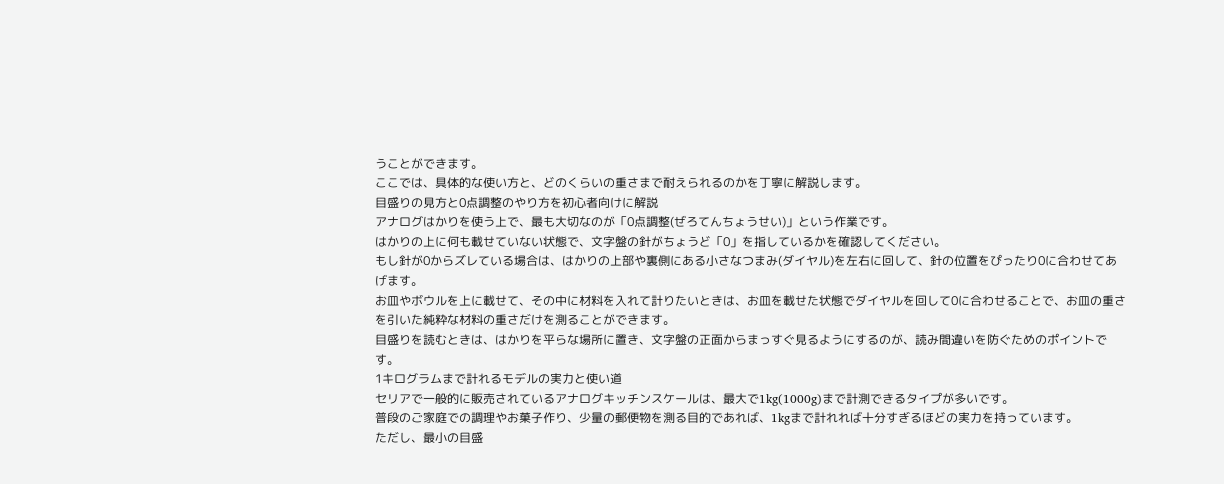うことができます。
ここでは、具体的な使い方と、どのくらいの重さまで耐えられるのかを丁寧に解説します。
目盛りの見方と0点調整のやり方を初心者向けに解説
アナログはかりを使う上で、最も大切なのが「0点調整(ぜろてんちょうせい)」という作業です。
はかりの上に何も載せていない状態で、文字盤の針がちょうど「0」を指しているかを確認してください。
もし針が0からズレている場合は、はかりの上部や裏側にある小さなつまみ(ダイヤル)を左右に回して、針の位置をぴったり0に合わせてあげます。
お皿やボウルを上に載せて、その中に材料を入れて計りたいときは、お皿を載せた状態でダイヤルを回して0に合わせることで、お皿の重さを引いた純粋な材料の重さだけを測ることができます。
目盛りを読むときは、はかりを平らな場所に置き、文字盤の正面からまっすぐ見るようにするのが、読み間違いを防ぐためのポイントです。
1キログラムまで計れるモデルの実力と使い道
セリアで一般的に販売されているアナログキッチンスケールは、最大で1kg(1000g)まで計測できるタイプが多いです。
普段のご家庭での調理やお菓子作り、少量の郵便物を測る目的であれば、1kgまで計れれば十分すぎるほどの実力を持っています。
ただし、最小の目盛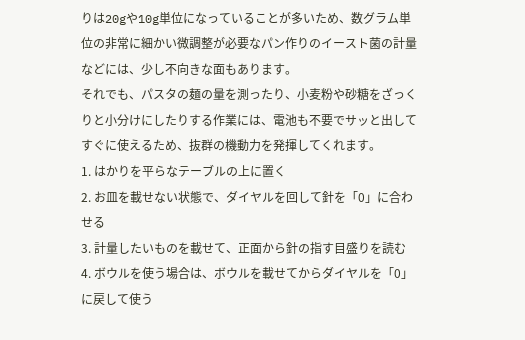りは20gや10g単位になっていることが多いため、数グラム単位の非常に細かい微調整が必要なパン作りのイースト菌の計量などには、少し不向きな面もあります。
それでも、パスタの麺の量を測ったり、小麦粉や砂糖をざっくりと小分けにしたりする作業には、電池も不要でサッと出してすぐに使えるため、抜群の機動力を発揮してくれます。
1. はかりを平らなテーブルの上に置く
2. お皿を載せない状態で、ダイヤルを回して針を「0」に合わせる
3. 計量したいものを載せて、正面から針の指す目盛りを読む
4. ボウルを使う場合は、ボウルを載せてからダイヤルを「0」に戻して使う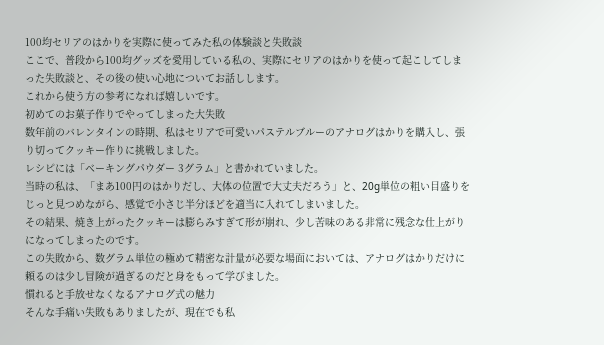100均セリアのはかりを実際に使ってみた私の体験談と失敗談
ここで、普段から100均グッズを愛用している私の、実際にセリアのはかりを使って起こしてしまった失敗談と、その後の使い心地についてお話しします。
これから使う方の参考になれば嬉しいです。
初めてのお菓子作りでやってしまった大失敗
数年前のバレンタインの時期、私はセリアで可愛いパステルブルーのアナログはかりを購入し、張り切ってクッキー作りに挑戦しました。
レシピには「ベーキングパウダー 3グラム」と書かれていました。
当時の私は、「まあ100円のはかりだし、大体の位置で大丈夫だろう」と、20g単位の粗い目盛りをじっと見つめながら、感覚で小さじ半分ほどを適当に入れてしまいました。
その結果、焼き上がったクッキーは膨らみすぎて形が崩れ、少し苦味のある非常に残念な仕上がりになってしまったのです。
この失敗から、数グラム単位の極めて精密な計量が必要な場面においては、アナログはかりだけに頼るのは少し冒険が過ぎるのだと身をもって学びました。
慣れると手放せなくなるアナログ式の魅力
そんな手痛い失敗もありましたが、現在でも私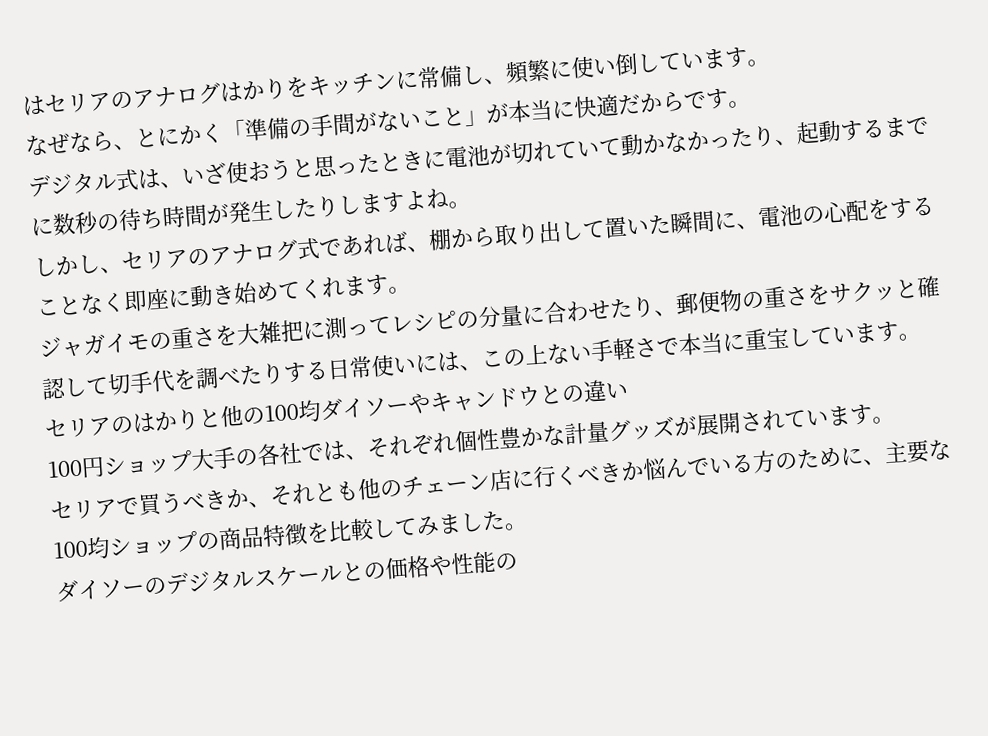はセリアのアナログはかりをキッチンに常備し、頻繁に使い倒しています。
なぜなら、とにかく「準備の手間がないこと」が本当に快適だからです。
デジタル式は、いざ使おうと思ったときに電池が切れていて動かなかったり、起動するまでに数秒の待ち時間が発生したりしますよね。
しかし、セリアのアナログ式であれば、棚から取り出して置いた瞬間に、電池の心配をすることなく即座に動き始めてくれます。
ジャガイモの重さを大雑把に測ってレシピの分量に合わせたり、郵便物の重さをサクッと確認して切手代を調べたりする日常使いには、この上ない手軽さで本当に重宝しています。
セリアのはかりと他の100均ダイソーやキャンドウとの違い
100円ショップ大手の各社では、それぞれ個性豊かな計量グッズが展開されています。
セリアで買うべきか、それとも他のチェーン店に行くべきか悩んでいる方のために、主要な100均ショップの商品特徴を比較してみました。
ダイソーのデジタルスケールとの価格や性能の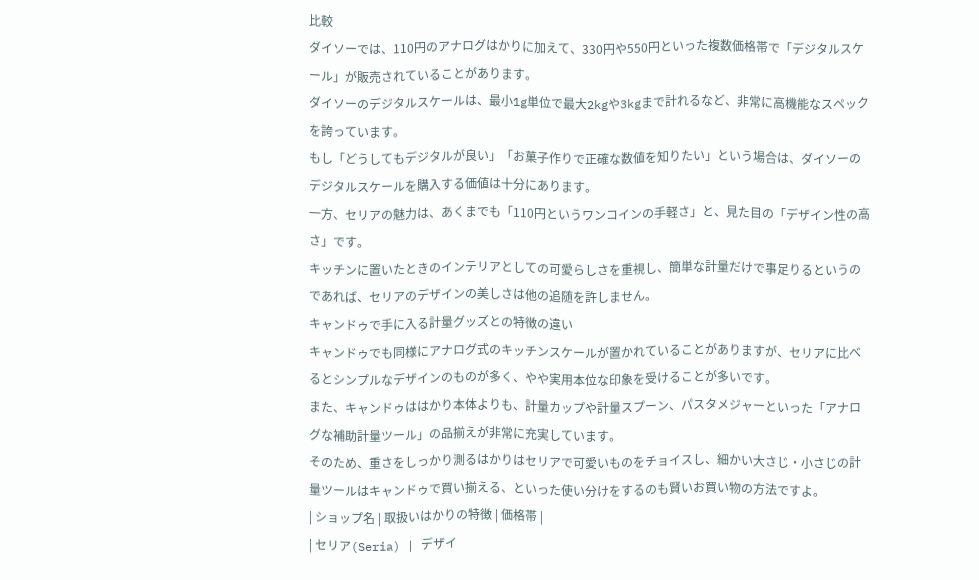比較
ダイソーでは、110円のアナログはかりに加えて、330円や550円といった複数価格帯で「デジタルスケール」が販売されていることがあります。
ダイソーのデジタルスケールは、最小1g単位で最大2kgや3kgまで計れるなど、非常に高機能なスペックを誇っています。
もし「どうしてもデジタルが良い」「お菓子作りで正確な数値を知りたい」という場合は、ダイソーのデジタルスケールを購入する価値は十分にあります。
一方、セリアの魅力は、あくまでも「110円というワンコインの手軽さ」と、見た目の「デザイン性の高さ」です。
キッチンに置いたときのインテリアとしての可愛らしさを重視し、簡単な計量だけで事足りるというのであれば、セリアのデザインの美しさは他の追随を許しません。
キャンドゥで手に入る計量グッズとの特徴の違い
キャンドゥでも同様にアナログ式のキッチンスケールが置かれていることがありますが、セリアに比べるとシンプルなデザインのものが多く、やや実用本位な印象を受けることが多いです。
また、キャンドゥははかり本体よりも、計量カップや計量スプーン、パスタメジャーといった「アナログな補助計量ツール」の品揃えが非常に充実しています。
そのため、重さをしっかり測るはかりはセリアで可愛いものをチョイスし、細かい大さじ・小さじの計量ツールはキャンドゥで買い揃える、といった使い分けをするのも賢いお買い物の方法ですよ。
| ショップ名 | 取扱いはかりの特徴 | 価格帯 |
| セリア(Seria) | デザイ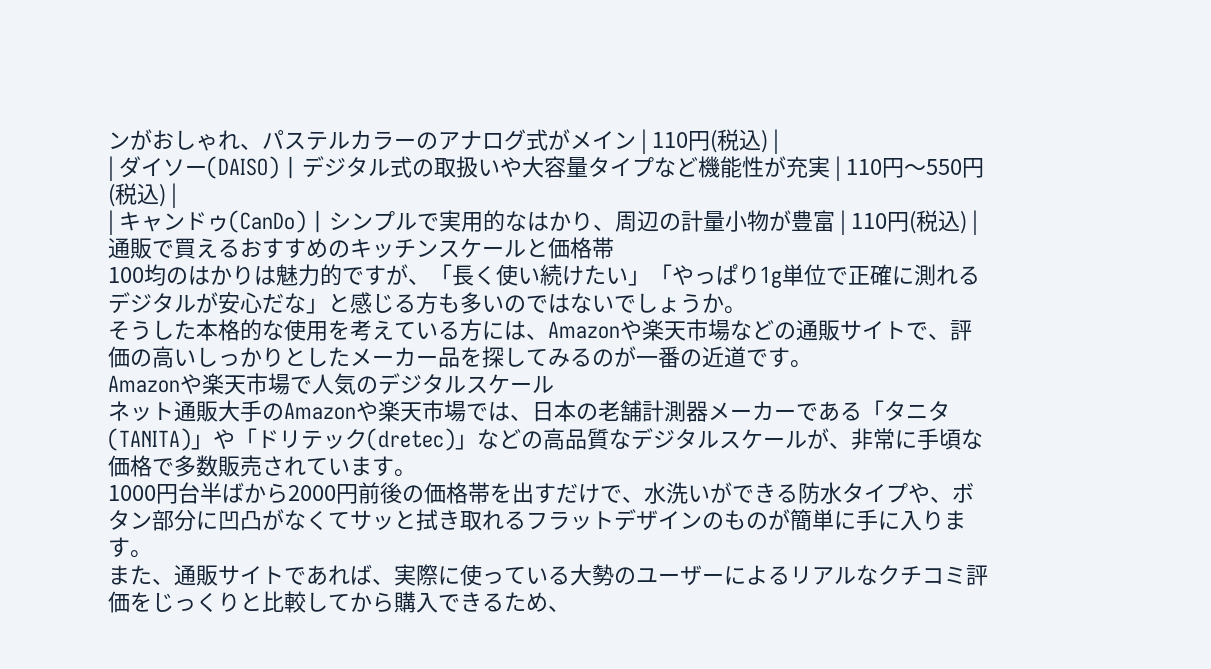ンがおしゃれ、パステルカラーのアナログ式がメイン | 110円(税込) |
| ダイソー(DAISO) | デジタル式の取扱いや大容量タイプなど機能性が充実 | 110円〜550円(税込) |
| キャンドゥ(CanDo) | シンプルで実用的なはかり、周辺の計量小物が豊富 | 110円(税込) |
通販で買えるおすすめのキッチンスケールと価格帯
100均のはかりは魅力的ですが、「長く使い続けたい」「やっぱり1g単位で正確に測れるデジタルが安心だな」と感じる方も多いのではないでしょうか。
そうした本格的な使用を考えている方には、Amazonや楽天市場などの通販サイトで、評価の高いしっかりとしたメーカー品を探してみるのが一番の近道です。
Amazonや楽天市場で人気のデジタルスケール
ネット通販大手のAmazonや楽天市場では、日本の老舗計測器メーカーである「タニタ(TANITA)」や「ドリテック(dretec)」などの高品質なデジタルスケールが、非常に手頃な価格で多数販売されています。
1000円台半ばから2000円前後の価格帯を出すだけで、水洗いができる防水タイプや、ボタン部分に凹凸がなくてサッと拭き取れるフラットデザインのものが簡単に手に入ります。
また、通販サイトであれば、実際に使っている大勢のユーザーによるリアルなクチコミ評価をじっくりと比較してから購入できるため、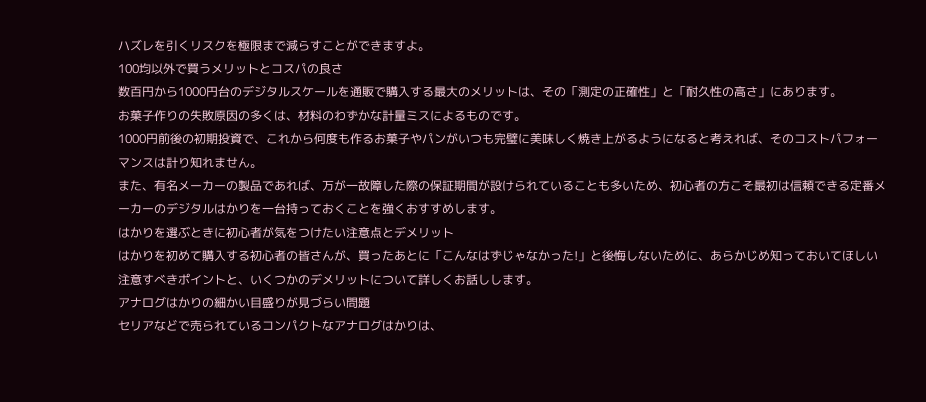ハズレを引くリスクを極限まで減らすことができますよ。
100均以外で買うメリットとコスパの良さ
数百円から1000円台のデジタルスケールを通販で購入する最大のメリットは、その「測定の正確性」と「耐久性の高さ」にあります。
お菓子作りの失敗原因の多くは、材料のわずかな計量ミスによるものです。
1000円前後の初期投資で、これから何度も作るお菓子やパンがいつも完璧に美味しく焼き上がるようになると考えれば、そのコストパフォーマンスは計り知れません。
また、有名メーカーの製品であれば、万が一故障した際の保証期間が設けられていることも多いため、初心者の方こそ最初は信頼できる定番メーカーのデジタルはかりを一台持っておくことを強くおすすめします。
はかりを選ぶときに初心者が気をつけたい注意点とデメリット
はかりを初めて購入する初心者の皆さんが、買ったあとに「こんなはずじゃなかった!」と後悔しないために、あらかじめ知っておいてほしい注意すべきポイントと、いくつかのデメリットについて詳しくお話しします。
アナログはかりの細かい目盛りが見づらい問題
セリアなどで売られているコンパクトなアナログはかりは、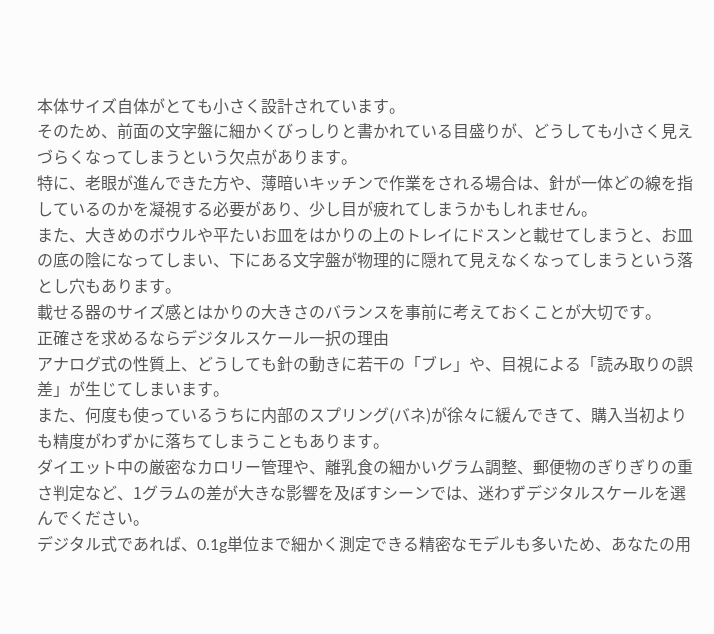本体サイズ自体がとても小さく設計されています。
そのため、前面の文字盤に細かくびっしりと書かれている目盛りが、どうしても小さく見えづらくなってしまうという欠点があります。
特に、老眼が進んできた方や、薄暗いキッチンで作業をされる場合は、針が一体どの線を指しているのかを凝視する必要があり、少し目が疲れてしまうかもしれません。
また、大きめのボウルや平たいお皿をはかりの上のトレイにドスンと載せてしまうと、お皿の底の陰になってしまい、下にある文字盤が物理的に隠れて見えなくなってしまうという落とし穴もあります。
載せる器のサイズ感とはかりの大きさのバランスを事前に考えておくことが大切です。
正確さを求めるならデジタルスケール一択の理由
アナログ式の性質上、どうしても針の動きに若干の「ブレ」や、目視による「読み取りの誤差」が生じてしまいます。
また、何度も使っているうちに内部のスプリング(バネ)が徐々に緩んできて、購入当初よりも精度がわずかに落ちてしまうこともあります。
ダイエット中の厳密なカロリー管理や、離乳食の細かいグラム調整、郵便物のぎりぎりの重さ判定など、1グラムの差が大きな影響を及ぼすシーンでは、迷わずデジタルスケールを選んでください。
デジタル式であれば、0.1g単位まで細かく測定できる精密なモデルも多いため、あなたの用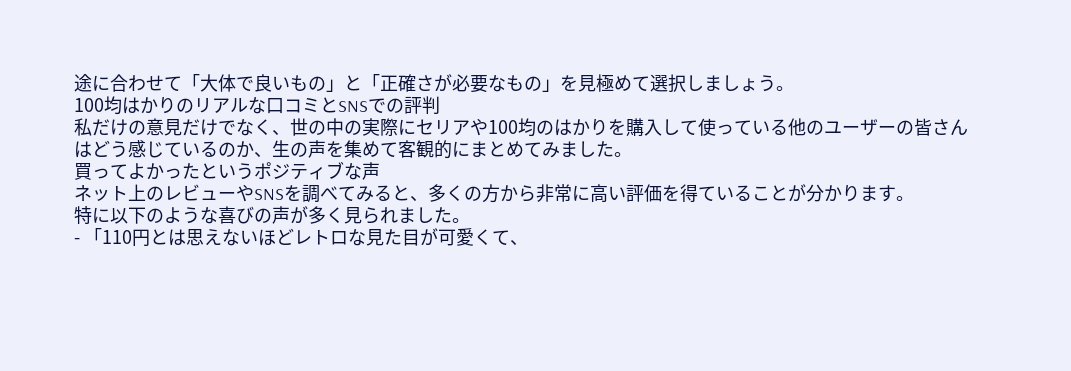途に合わせて「大体で良いもの」と「正確さが必要なもの」を見極めて選択しましょう。
100均はかりのリアルな口コミとSNSでの評判
私だけの意見だけでなく、世の中の実際にセリアや100均のはかりを購入して使っている他のユーザーの皆さんはどう感じているのか、生の声を集めて客観的にまとめてみました。
買ってよかったというポジティブな声
ネット上のレビューやSNSを調べてみると、多くの方から非常に高い評価を得ていることが分かります。
特に以下のような喜びの声が多く見られました。
- 「110円とは思えないほどレトロな見た目が可愛くて、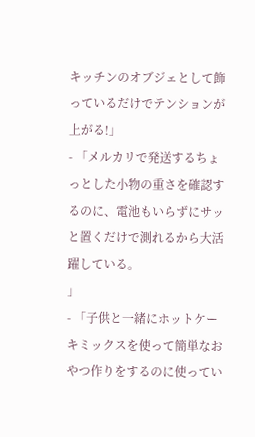キッチンのオブジェとして飾っているだけでテンションが上がる!」
- 「メルカリで発送するちょっとした小物の重さを確認するのに、電池もいらずにサッと置くだけで測れるから大活躍している。
」
- 「子供と一緒にホットケーキミックスを使って簡単なおやつ作りをするのに使ってい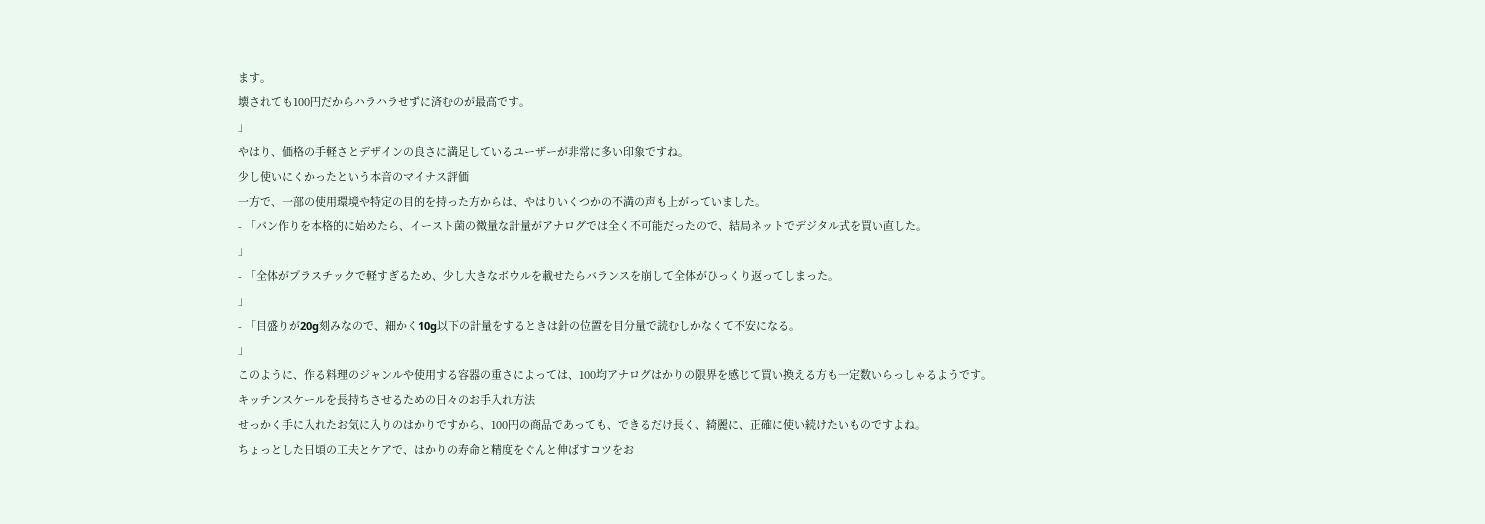ます。
壊されても100円だからハラハラせずに済むのが最高です。
」
やはり、価格の手軽さとデザインの良さに満足しているユーザーが非常に多い印象ですね。
少し使いにくかったという本音のマイナス評価
一方で、一部の使用環境や特定の目的を持った方からは、やはりいくつかの不満の声も上がっていました。
- 「パン作りを本格的に始めたら、イースト菌の微量な計量がアナログでは全く不可能だったので、結局ネットでデジタル式を買い直した。
」
- 「全体がプラスチックで軽すぎるため、少し大きなボウルを載せたらバランスを崩して全体がひっくり返ってしまった。
」
- 「目盛りが20g刻みなので、細かく10g以下の計量をするときは針の位置を目分量で読むしかなくて不安になる。
」
このように、作る料理のジャンルや使用する容器の重さによっては、100均アナログはかりの限界を感じて買い換える方も一定数いらっしゃるようです。
キッチンスケールを長持ちさせるための日々のお手入れ方法
せっかく手に入れたお気に入りのはかりですから、100円の商品であっても、できるだけ長く、綺麗に、正確に使い続けたいものですよね。
ちょっとした日頃の工夫とケアで、はかりの寿命と精度をぐんと伸ばすコツをお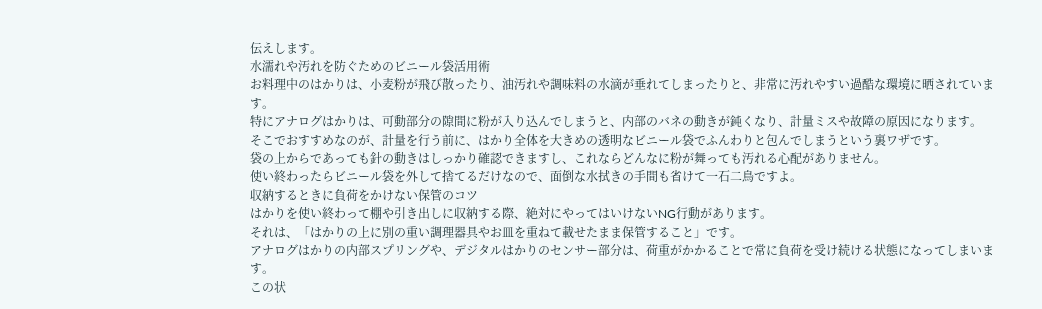伝えします。
水濡れや汚れを防ぐためのビニール袋活用術
お料理中のはかりは、小麦粉が飛び散ったり、油汚れや調味料の水滴が垂れてしまったりと、非常に汚れやすい過酷な環境に晒されています。
特にアナログはかりは、可動部分の隙間に粉が入り込んでしまうと、内部のバネの動きが鈍くなり、計量ミスや故障の原因になります。
そこでおすすめなのが、計量を行う前に、はかり全体を大きめの透明なビニール袋でふんわりと包んでしまうという裏ワザです。
袋の上からであっても針の動きはしっかり確認できますし、これならどんなに粉が舞っても汚れる心配がありません。
使い終わったらビニール袋を外して捨てるだけなので、面倒な水拭きの手間も省けて一石二鳥ですよ。
収納するときに負荷をかけない保管のコツ
はかりを使い終わって棚や引き出しに収納する際、絶対にやってはいけないNG行動があります。
それは、「はかりの上に別の重い調理器具やお皿を重ねて載せたまま保管すること」です。
アナログはかりの内部スプリングや、デジタルはかりのセンサー部分は、荷重がかかることで常に負荷を受け続ける状態になってしまいます。
この状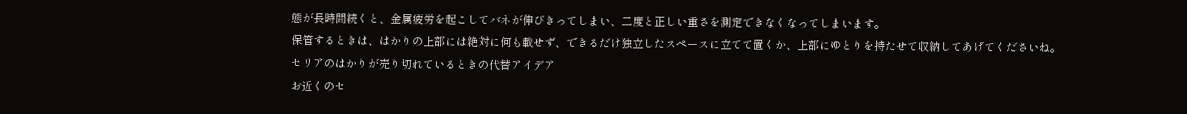態が長時間続くと、金属疲労を起こしてバネが伸びきってしまい、二度と正しい重さを測定できなくなってしまいます。
保管するときは、はかりの上部には絶対に何も載せず、できるだけ独立したスペースに立てて置くか、上部にゆとりを持たせて収納してあげてくださいね。
セリアのはかりが売り切れているときの代替アイデア
お近くのセ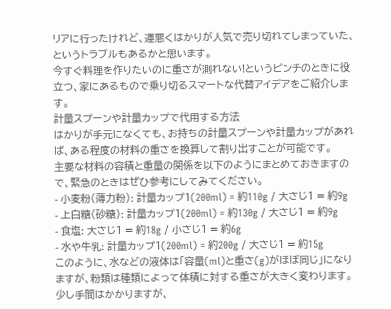リアに行ったけれど、運悪くはかりが人気で売り切れてしまっていた、というトラブルもあるかと思います。
今すぐ料理を作りたいのに重さが測れない!というピンチのときに役立つ、家にあるもので乗り切るスマートな代替アイデアをご紹介します。
計量スプーンや計量カップで代用する方法
はかりが手元になくても、お持ちの計量スプーンや計量カップがあれば、ある程度の材料の重さを換算して割り出すことが可能です。
主要な材料の容積と重量の関係を以下のようにまとめておきますので、緊急のときはぜひ参考にしてみてください。
- 小麦粉(薄力粉): 計量カップ1(200ml) = 約110g / 大さじ1 = 約9g
- 上白糖(砂糖): 計量カップ1(200ml) = 約130g / 大さじ1 = 約9g
- 食塩: 大さじ1 = 約18g / 小さじ1 = 約6g
- 水や牛乳: 計量カップ1(200ml) = 約200g / 大さじ1 = 約15g
このように、水などの液体は「容量(ml)と重さ(g)がほぼ同じ」になりますが、粉類は種類によって体積に対する重さが大きく変わります。
少し手間はかかりますが、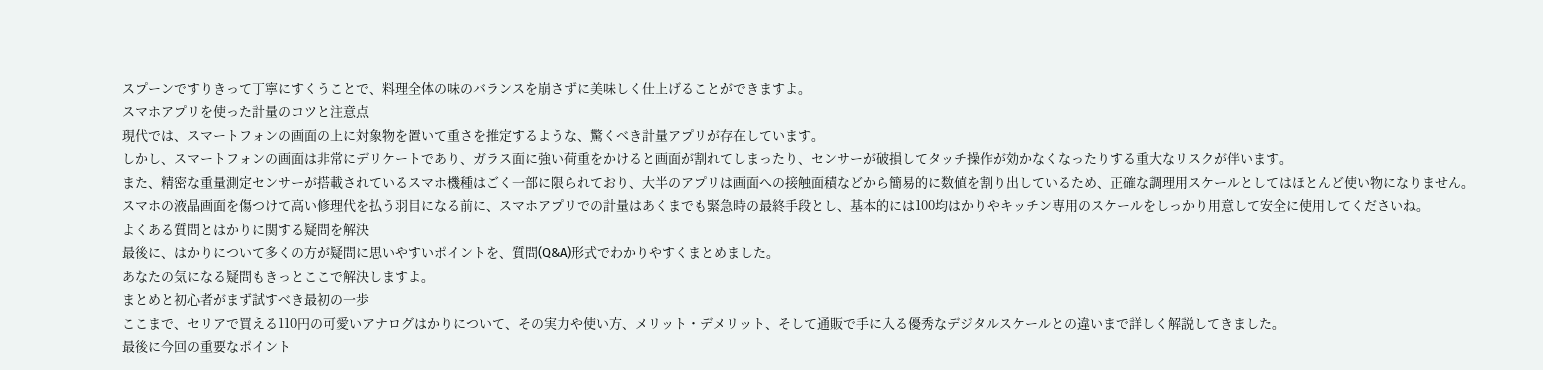スプーンですりきって丁寧にすくうことで、料理全体の味のバランスを崩さずに美味しく仕上げることができますよ。
スマホアプリを使った計量のコツと注意点
現代では、スマートフォンの画面の上に対象物を置いて重さを推定するような、驚くべき計量アプリが存在しています。
しかし、スマートフォンの画面は非常にデリケートであり、ガラス面に強い荷重をかけると画面が割れてしまったり、センサーが破損してタッチ操作が効かなくなったりする重大なリスクが伴います。
また、精密な重量測定センサーが搭載されているスマホ機種はごく一部に限られており、大半のアプリは画面への接触面積などから簡易的に数値を割り出しているため、正確な調理用スケールとしてはほとんど使い物になりません。
スマホの液晶画面を傷つけて高い修理代を払う羽目になる前に、スマホアプリでの計量はあくまでも緊急時の最終手段とし、基本的には100均はかりやキッチン専用のスケールをしっかり用意して安全に使用してくださいね。
よくある質問とはかりに関する疑問を解決
最後に、はかりについて多くの方が疑問に思いやすいポイントを、質問(Q&A)形式でわかりやすくまとめました。
あなたの気になる疑問もきっとここで解決しますよ。
まとめと初心者がまず試すべき最初の一歩
ここまで、セリアで買える110円の可愛いアナログはかりについて、その実力や使い方、メリット・デメリット、そして通販で手に入る優秀なデジタルスケールとの違いまで詳しく解説してきました。
最後に今回の重要なポイント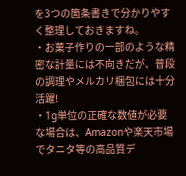を3つの箇条書きで分かりやすく整理しておきますね。
・お菓子作りの一部のような精密な計量には不向きだが、普段の調理やメルカリ梱包には十分活躍!
・1g単位の正確な数値が必要な場合は、Amazonや楽天市場でタニタ等の高品質デ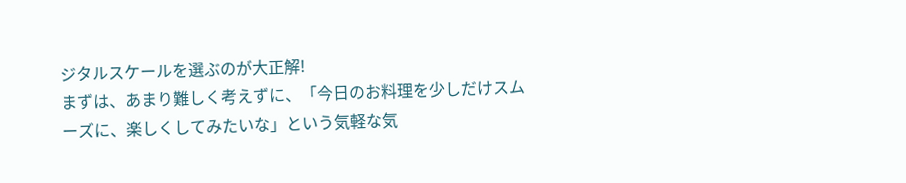ジタルスケールを選ぶのが大正解!
まずは、あまり難しく考えずに、「今日のお料理を少しだけスムーズに、楽しくしてみたいな」という気軽な気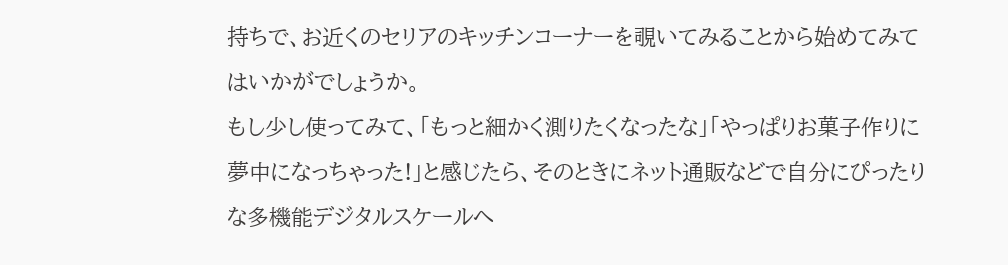持ちで、お近くのセリアのキッチンコーナーを覗いてみることから始めてみてはいかがでしょうか。
もし少し使ってみて、「もっと細かく測りたくなったな」「やっぱりお菓子作りに夢中になっちゃった!」と感じたら、そのときにネット通販などで自分にぴったりな多機能デジタルスケールへ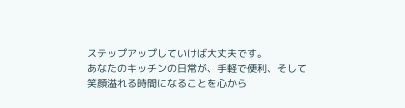ステップアップしていけば大丈夫です。
あなたのキッチンの日常が、手軽で便利、そして笑顔溢れる時間になることを心から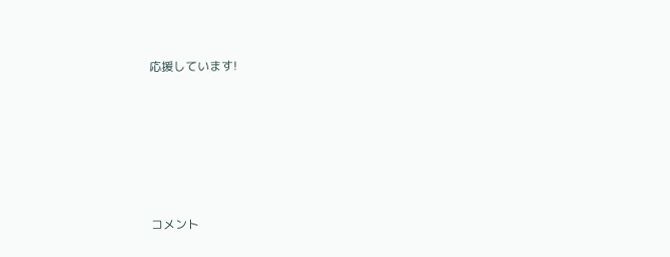応援しています!










コメント